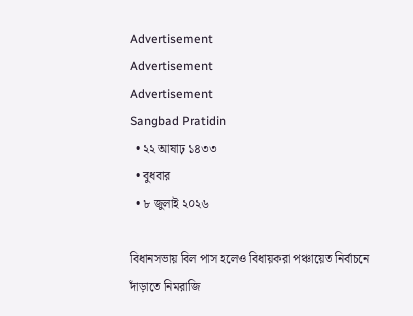Advertisement
Advertisement
Advertisement
Sangbad Pratidin
  • ২২ আষাঢ় ১৪৩৩
  • বুধবার
  • ৮ জুলাই ২০২৬

বিধানসভায় বিল পাস হলেও বিধায়করা পঞ্চায়েত নির্বাচনে দাঁড়াতে নিমরাজি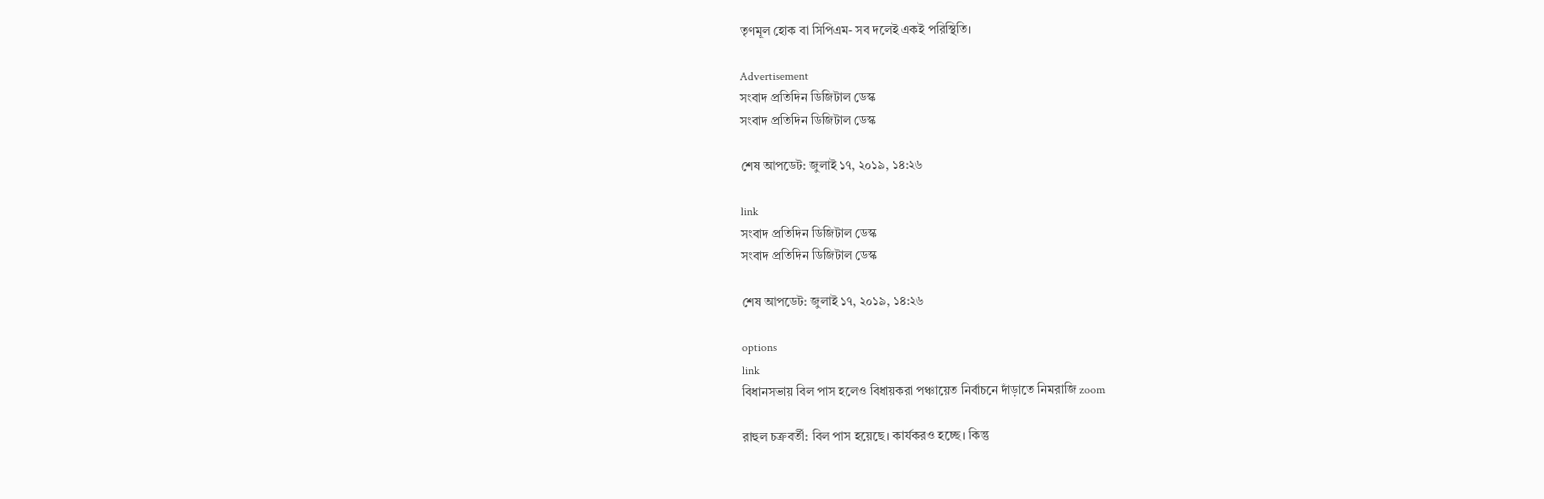তৃণমূল হোক বা সিপিএম- সব দলেই একই পরিস্থিতি।

Advertisement
সংবাদ প্রতিদিন ডিজিটাল ডেস্ক
সংবাদ প্রতিদিন ডিজিটাল ডেস্ক

শেষ আপডেট: জুলাই ১৭, ২০১৯, ১৪:২৬

link
সংবাদ প্রতিদিন ডিজিটাল ডেস্ক
সংবাদ প্রতিদিন ডিজিটাল ডেস্ক

শেষ আপডেট: জুলাই ১৭, ২০১৯, ১৪:২৬

options
link
বিধানসভায় বিল পাস হলেও বিধায়করা পঞ্চায়েত নির্বাচনে দাঁড়াতে নিমরাজি zoom

রাহুল চক্রবর্তী: বিল পাস হয়েছে। কার্যকরও হচ্ছে। কিন্তু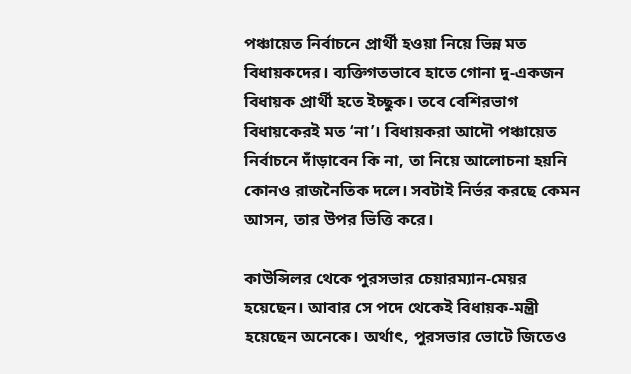পঞ্চায়েত নির্বাচনে প্রার্থী হওয়া নিয়ে ভিন্ন মত বিধায়কদের। ব্যক্তিগতভাবে হাতে গোনা দু-একজন বিধায়ক প্রার্থী হতে ইচ্ছুক। তবে বেশিরভাগ বিধায়কেরই মত ‘না’। বিধায়করা আদৌ পঞ্চায়েত নির্বাচনে দাঁড়াবেন কি না, তা নিয়ে আলোচনা হয়নি কোনও রাজনৈতিক দলে। সবটাই নির্ভর করছে কেমন আসন, তার উপর ভিত্তি করে।

কাউন্সিলর থেকে পুরসভার চেয়ারম্যান-মেয়র হয়েছেন। আবার সে পদে থেকেই বিধায়ক-মন্ত্রী হয়েছেন অনেকে। অর্থাৎ, পুরসভার ভোটে জিতেও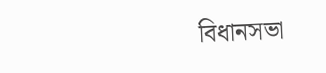বিধানসভা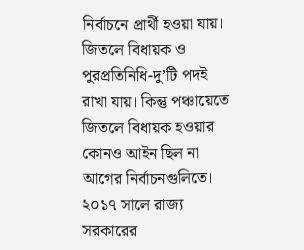নির্বাচনে প্রার্থী হওয়া যায়। জিতলে বিধায়ক ও পুরপ্রতিনিধি-দু’টি পদই রাখা যায়। কিন্তু পঞ্চায়েতে জিতলে বিধায়ক হওয়ার কোনও আইন ছিল না আগের নির্বাচনগুলিতে। ২০১৭ সালে রাজ্য সরকারের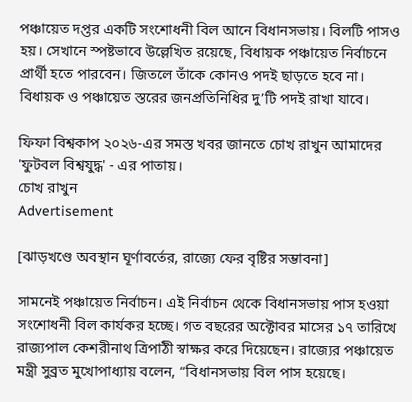পঞ্চায়েত দপ্তর একটি সংশোধনী বিল আনে বিধানসভায়। বিলটি পাসও হয়। সেখানে স্পষ্টভাবে উল্লেখিত রয়েছে, বিধায়ক পঞ্চায়েত নির্বাচনে প্রার্থী হতে পারবেন। জিতলে তাঁকে কোনও পদই ছাড়তে হবে না। বিধায়ক ও পঞ্চায়েত স্তরের জনপ্রতিনিধির দু’টি পদই রাখা যাবে।

ফিফা বিশ্বকাপ ২০২৬-এর সমস্ত খবর জানতে চোখ রাখুন আমাদের 'ফুটবল বিশ্বযুদ্ধ' - এর পাতায়।
চোখ রাখুন
Advertisement

[ঝাড়খণ্ডে অবস্থান ঘূর্ণাবর্তের, রাজ্যে ফের বৃষ্টির সম্ভাবনা]

সামনেই পঞ্চায়েত নির্বাচন। এই নির্বাচন থেকে বিধানসভায় পাস হওয়া সংশোধনী বিল কার্যকর হচ্ছে। গত বছরের অক্টোবর মাসের ১৭ তারিখে রাজ্যপাল কেশরীনাথ ত্রিপাঠী স্বাক্ষর করে দিয়েছেন। রাজ্যের পঞ্চায়েত মন্ত্রী সুব্রত মুখোপাধ্যায় বলেন, “বিধানসভায় বিল পাস হয়েছে।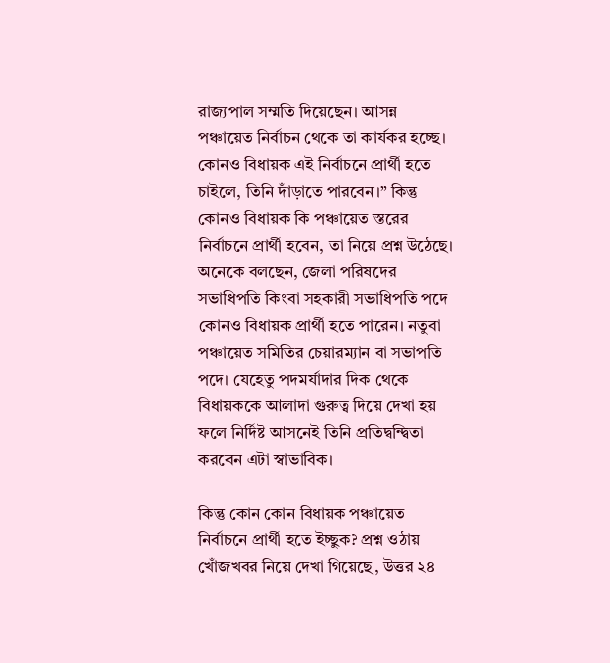রাজ্যপাল সম্মতি দিয়েছেন। আসন্ন পঞ্চায়েত নির্বাচন থেকে তা কার্যকর হচ্ছে। কোনও বিধায়ক এই নির্বাচনে প্রার্থী হতে চাইলে, তিনি দাঁড়াতে পারবেন।” কিন্তু কোনও বিধায়ক কি পঞ্চায়েত স্তরের নির্বাচনে প্রার্থী হবেন, তা নিয়ে প্রশ্ন উঠেছে। অনেকে বলছেন, জেলা পরিষদের সভাধিপতি কিংবা সহকারী সভাধিপতি পদে কোনও বিধায়ক প্রার্থী হতে পারেন। নতুবা পঞ্চায়েত সমিতির চেয়ারম্যান বা সভাপতি পদে। যেহেতু পদমর্যাদার দিক থেকে বিধায়ককে আলাদা গুরুত্ব দিয়ে দেখা হয় ফলে নির্দিষ্ট আসনেই তিনি প্রতিদ্বন্দ্বিতা করবেন এটা স্বাভাবিক।

কিন্তু কোন কোন বিধায়ক পঞ্চায়েত নির্বাচনে প্রার্থী হতে ইচ্ছুক? প্রশ্ন ওঠায় খোঁজখবর নিয়ে দেখা গিয়েছে, উত্তর ২৪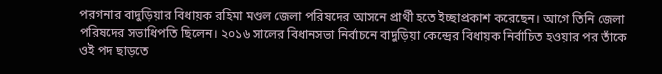পরগনার বাদুড়িয়ার বিধায়ক রহিমা মণ্ডল জেলা পরিষদের আসনে প্রার্থী হতে ইচ্ছাপ্রকাশ করেছেন। আগে তিনি জেলা পরিষদের সভাধিপতি ছিলেন। ২০১৬ সালের বিধানসভা নির্বাচনে বাদুড়িয়া কেন্দ্রের বিধায়ক নির্বাচিত হওয়ার পর তাঁকে ওই পদ ছাড়তে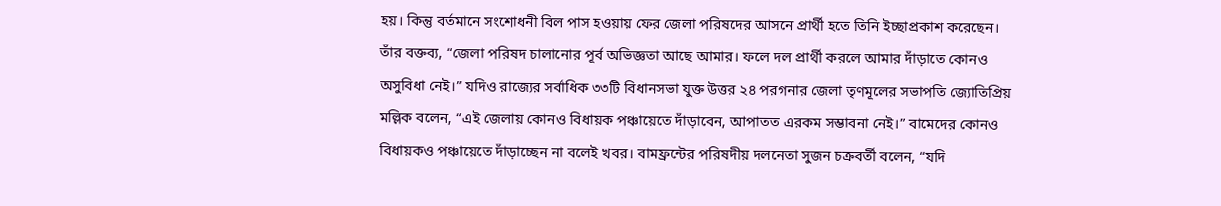হয়। কিন্তু বর্তমানে সংশোধনী বিল পাস হওয়ায় ফের জেলা পরিষদের আসনে প্রার্থী হতে তিনি ইচ্ছাপ্রকাশ করেছেন। তাঁর বক্তব্য, “জেলা পরিষদ চালানোর পূর্ব অভিজ্ঞতা আছে আমার। ফলে দল প্রার্থী করলে আমার দাঁড়াতে কোনও অসুবিধা নেই।” যদিও রাজ্যের সর্বাধিক ৩৩টি বিধানসভা যুক্ত উত্তর ২৪ পরগনার জেলা তৃণমূলের সভাপতি জ্যোতিপ্রিয় মল্লিক বলেন, “এই জেলায় কোনও বিধায়ক পঞ্চায়েতে দাঁড়াবেন, আপাতত এরকম সম্ভাবনা নেই।” বামেদের কোনও বিধায়কও পঞ্চায়েতে দাঁড়াচ্ছেন না বলেই খবর। বামফ্রন্টের পরিষদীয় দলনেতা সুজন চক্রবর্তী বলেন, “যদি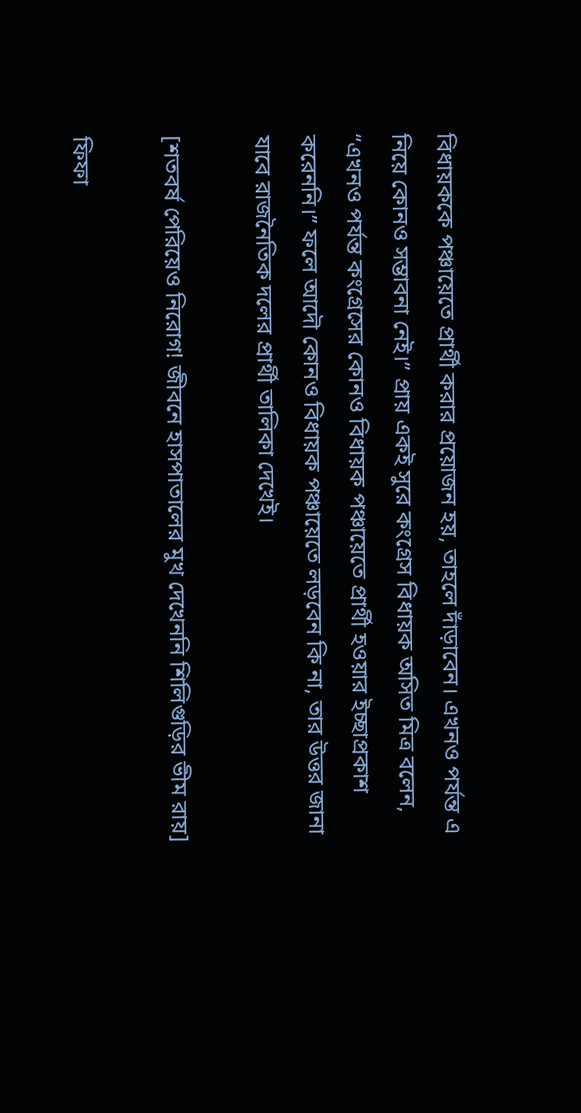বিধায়ককে পঞ্চায়েতে প্রার্থী করার প্রয়োজন হয়, তাহলে দাঁড়াবেন। এখনও পর্যন্ত এ নিয়ে কোনও সম্ভাবনা নেই।” প্রায় একই সুরে কংগ্রেস বিধায়ক অসিত মিত্র বলেন, “এখনও পর্যন্ত কংগ্রেসের কোনও বিধায়ক পঞ্চায়েতে প্রার্থী হওয়ার ইচ্ছাপ্রকাশ করেননি।” ফলে আদৌ কোনও বিধায়ক পঞ্চায়েতে লড়বেন কি না, তার উত্তর জানা যাবে রাজনৈতিক দলের প্রার্থী তালিকা দেখেই।

[শতবর্ষ পেরিয়েও নিরোগ! জীবনে হাসপাতালের মুখ দেখেননি শিলিগুড়ির ভীম রায়]

ফিফা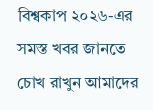বিশ্বকাপ ২০২৬-এর সমস্ত খবর জানতে চোখ রাখুন আমাদের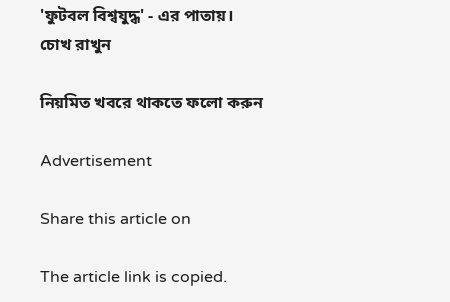'ফুটবল বিশ্বযুদ্ধ' - এর পাতায়।
চোখ রাখুন

নিয়মিত খবরে থাকতে ফলো করুন

Advertisement

Share this article on

The article link is copied.